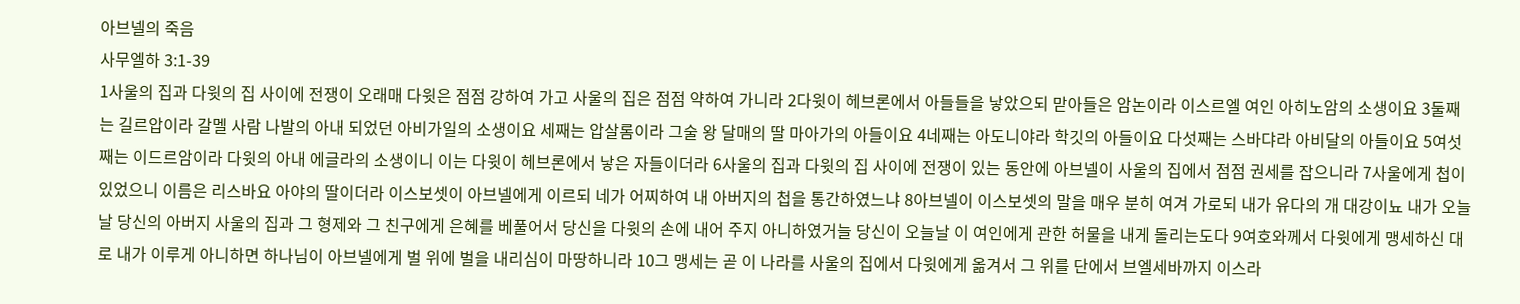아브넬의 죽음
사무엘하 3:1-39
1사울의 집과 다윗의 집 사이에 전쟁이 오래매 다윗은 점점 강하여 가고 사울의 집은 점점 약하여 가니라 2다윗이 헤브론에서 아들들을 낳았으되 맏아들은 암논이라 이스르엘 여인 아히노암의 소생이요 3둘째는 길르압이라 갈멜 사람 나발의 아내 되었던 아비가일의 소생이요 세째는 압살롬이라 그술 왕 달매의 딸 마아가의 아들이요 4네째는 아도니야라 학깃의 아들이요 다섯째는 스바댜라 아비달의 아들이요 5여섯째는 이드르암이라 다윗의 아내 에글라의 소생이니 이는 다윗이 헤브론에서 낳은 자들이더라 6사울의 집과 다윗의 집 사이에 전쟁이 있는 동안에 아브넬이 사울의 집에서 점점 권세를 잡으니라 7사울에게 첩이 있었으니 이름은 리스바요 아야의 딸이더라 이스보셋이 아브넬에게 이르되 네가 어찌하여 내 아버지의 첩을 통간하였느냐 8아브넬이 이스보셋의 말을 매우 분히 여겨 가로되 내가 유다의 개 대강이뇨 내가 오늘날 당신의 아버지 사울의 집과 그 형제와 그 친구에게 은혜를 베풀어서 당신을 다윗의 손에 내어 주지 아니하였거늘 당신이 오늘날 이 여인에게 관한 허물을 내게 돌리는도다 9여호와께서 다윗에게 맹세하신 대로 내가 이루게 아니하면 하나님이 아브넬에게 벌 위에 벌을 내리심이 마땅하니라 10그 맹세는 곧 이 나라를 사울의 집에서 다윗에게 옮겨서 그 위를 단에서 브엘세바까지 이스라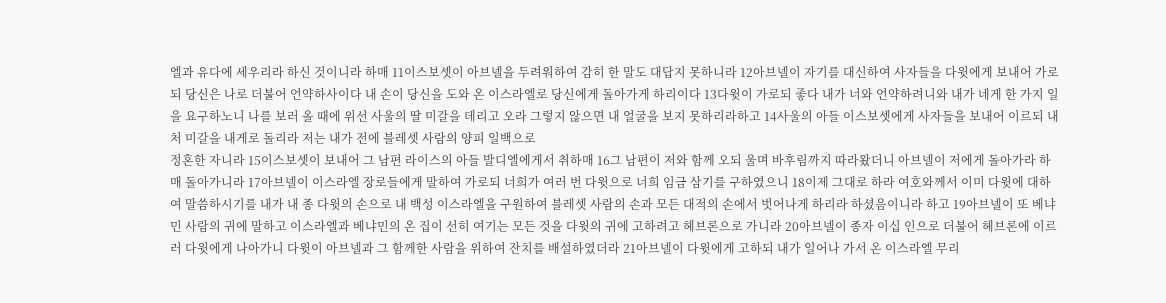엘과 유다에 세우리라 하신 것이니라 하매 11이스보셋이 아브넬을 두려워하여 감히 한 말도 대답지 못하니라 12아브넬이 자기를 대신하여 사자들을 다윗에게 보내어 가로되 당신은 나로 더불어 언약하사이다 내 손이 당신을 도와 온 이스라엘로 당신에게 돌아가게 하리이다 13다윗이 가로되 좋다 내가 너와 언약하려니와 내가 네게 한 가지 일을 요구하노니 나를 보러 올 때에 위선 사울의 딸 미갈을 데리고 오라 그렇지 않으면 내 얼굴을 보지 못하리라하고 14사울의 아들 이스보셋에게 사자들을 보내어 이르되 내 처 미갈을 내게로 돌리라 저는 내가 전에 블레셋 사람의 양피 일백으로
정혼한 자니라 15이스보셋이 보내어 그 남편 라이스의 아들 발디엘에게서 취하매 16그 남편이 저와 함께 오되 울며 바후림까지 따라왔더니 아브넬이 저에게 돌아가라 하매 돌아가니라 17아브넬이 이스라엘 장로들에게 말하여 가로되 너희가 여러 번 다윗으로 너희 임금 삼기를 구하였으니 18이제 그대로 하라 여호와께서 이미 다윗에 대하여 말씀하시기를 내가 내 종 다윗의 손으로 내 백성 이스라엘을 구원하여 블레셋 사람의 손과 모든 대적의 손에서 벗어나게 하리라 하셨음이니라 하고 19아브넬이 또 베냐민 사람의 귀에 말하고 이스라엘과 베냐민의 온 집이 선히 여기는 모든 것을 다윗의 귀에 고하려고 헤브론으로 가니라 20아브넬이 종자 이십 인으로 더불어 헤브론에 이르러 다윗에게 나아가니 다윗이 아브넬과 그 함께한 사람을 위하여 잔치를 배설하였더라 21아브넬이 다윗에게 고하되 내가 일어나 가서 온 이스라엘 무리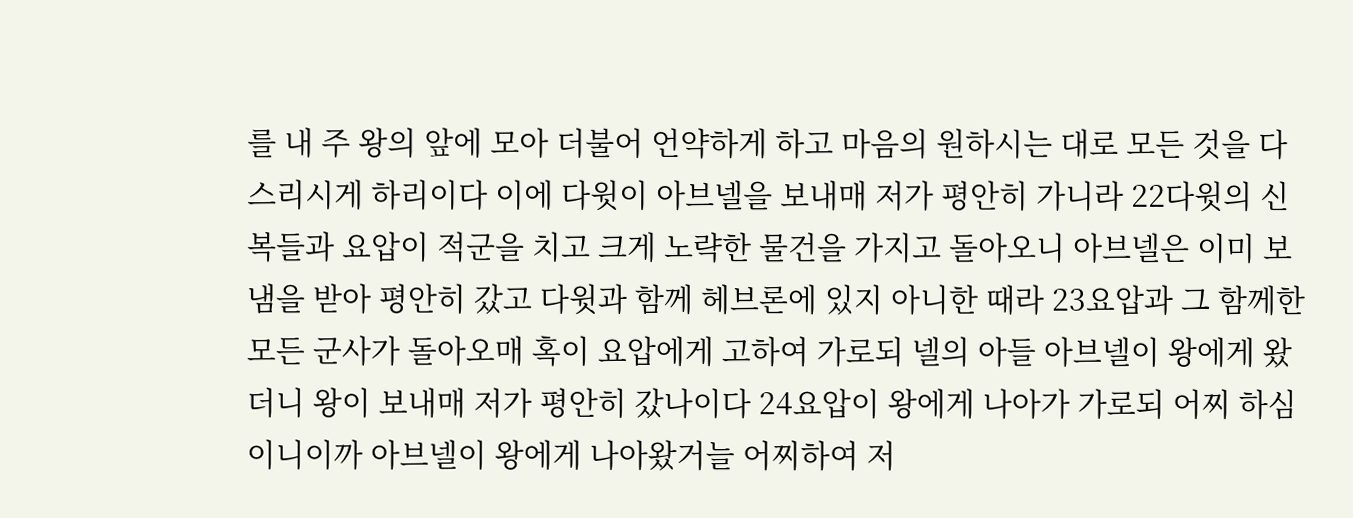를 내 주 왕의 앞에 모아 더불어 언약하게 하고 마음의 원하시는 대로 모든 것을 다스리시게 하리이다 이에 다윗이 아브넬을 보내매 저가 평안히 가니라 22다윗의 신복들과 요압이 적군을 치고 크게 노략한 물건을 가지고 돌아오니 아브넬은 이미 보냄을 받아 평안히 갔고 다윗과 함께 헤브론에 있지 아니한 때라 23요압과 그 함께한 모든 군사가 돌아오매 혹이 요압에게 고하여 가로되 넬의 아들 아브넬이 왕에게 왔더니 왕이 보내매 저가 평안히 갔나이다 24요압이 왕에게 나아가 가로되 어찌 하심이니이까 아브넬이 왕에게 나아왔거늘 어찌하여 저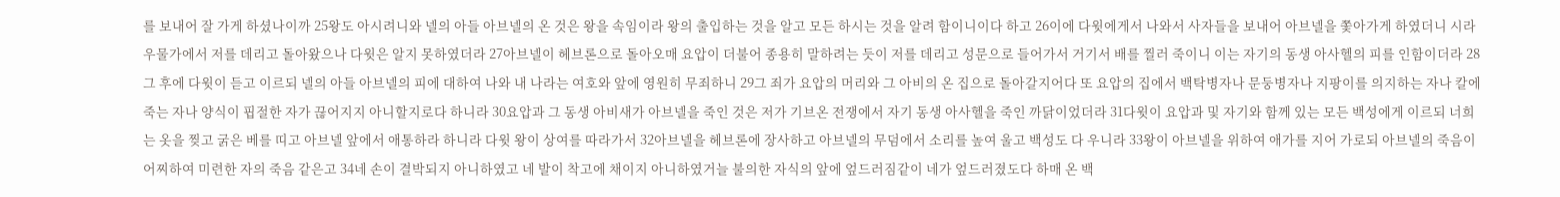를 보내어 잘 가게 하셨나이까 25왕도 아시려니와 넬의 아들 아브넬의 온 것은 왕을 속임이라 왕의 출입하는 것을 알고 모든 하시는 것을 알려 함이니이다 하고 26이에 다윗에게서 나와서 사자들을 보내어 아브넬을 쫓아가게 하였더니 시라 우물가에서 저를 데리고 돌아왔으나 다윗은 알지 못하였더라 27아브넬이 헤브론으로 돌아오매 요압이 더불어 종용히 말하려는 듯이 저를 데리고 성문으로 들어가서 거기서 배를 찔러 죽이니 이는 자기의 동생 아사헬의 피를 인함이더라 28그 후에 다윗이 듣고 이르되 넬의 아들 아브넬의 피에 대하여 나와 내 나라는 여호와 앞에 영원히 무죄하니 29그 죄가 요압의 머리와 그 아비의 온 집으로 돌아갈지어다 또 요압의 집에서 백탁병자나 문둥병자나 지팡이를 의지하는 자나 칼에 죽는 자나 양식이 핍절한 자가 끊어지지 아니할지로다 하니라 30요압과 그 동생 아비새가 아브넬을 죽인 것은 저가 기브온 전쟁에서 자기 동생 아사헬을 죽인 까닭이었더라 31다윗이 요압과 및 자기와 함께 있는 모든 백성에게 이르되 너희는 옷을 찢고 굵은 베를 띠고 아브넬 앞에서 애통하라 하니라 다윗 왕이 상여를 따라가서 32아브넬을 헤브론에 장사하고 아브넬의 무덤에서 소리를 높여 울고 백성도 다 우니라 33왕이 아브넬을 위하여 애가를 지어 가로되 아브넬의 죽음이 어찌하여 미련한 자의 죽음 같은고 34네 손이 결박되지 아니하였고 네 발이 착고에 채이지 아니하였거늘 불의한 자식의 앞에 엎드러짐같이 네가 엎드러졌도다 하매 온 백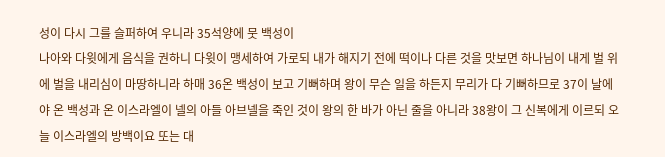성이 다시 그를 슬퍼하여 우니라 35석양에 뭇 백성이
나아와 다윗에게 음식을 권하니 다윗이 맹세하여 가로되 내가 해지기 전에 떡이나 다른 것을 맛보면 하나님이 내게 벌 위에 벌을 내리심이 마땅하니라 하매 36온 백성이 보고 기뻐하며 왕이 무슨 일을 하든지 무리가 다 기뻐하므로 37이 날에야 온 백성과 온 이스라엘이 넬의 아들 아브넬을 죽인 것이 왕의 한 바가 아닌 줄을 아니라 38왕이 그 신복에게 이르되 오늘 이스라엘의 방백이요 또는 대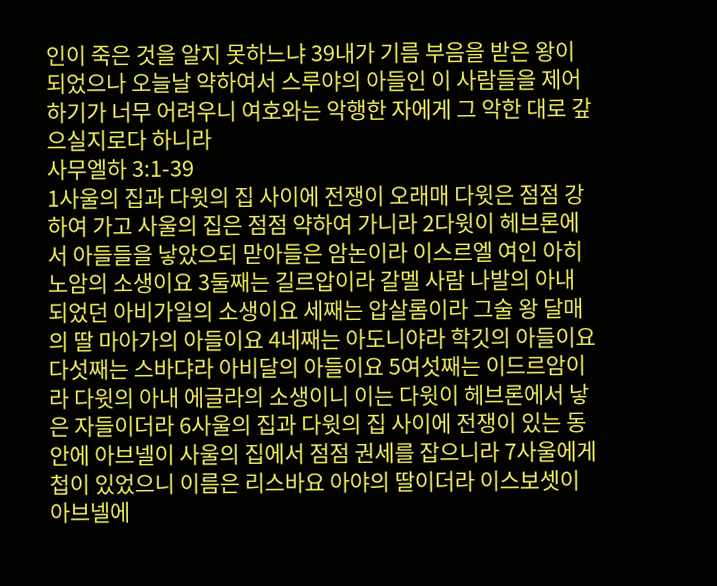인이 죽은 것을 알지 못하느냐 39내가 기름 부음을 받은 왕이 되었으나 오늘날 약하여서 스루야의 아들인 이 사람들을 제어하기가 너무 어려우니 여호와는 악행한 자에게 그 악한 대로 갚으실지로다 하니라
사무엘하 3:1-39
1사울의 집과 다윗의 집 사이에 전쟁이 오래매 다윗은 점점 강하여 가고 사울의 집은 점점 약하여 가니라 2다윗이 헤브론에서 아들들을 낳았으되 맏아들은 암논이라 이스르엘 여인 아히노암의 소생이요 3둘째는 길르압이라 갈멜 사람 나발의 아내 되었던 아비가일의 소생이요 세째는 압살롬이라 그술 왕 달매의 딸 마아가의 아들이요 4네째는 아도니야라 학깃의 아들이요 다섯째는 스바댜라 아비달의 아들이요 5여섯째는 이드르암이라 다윗의 아내 에글라의 소생이니 이는 다윗이 헤브론에서 낳은 자들이더라 6사울의 집과 다윗의 집 사이에 전쟁이 있는 동안에 아브넬이 사울의 집에서 점점 권세를 잡으니라 7사울에게 첩이 있었으니 이름은 리스바요 아야의 딸이더라 이스보셋이 아브넬에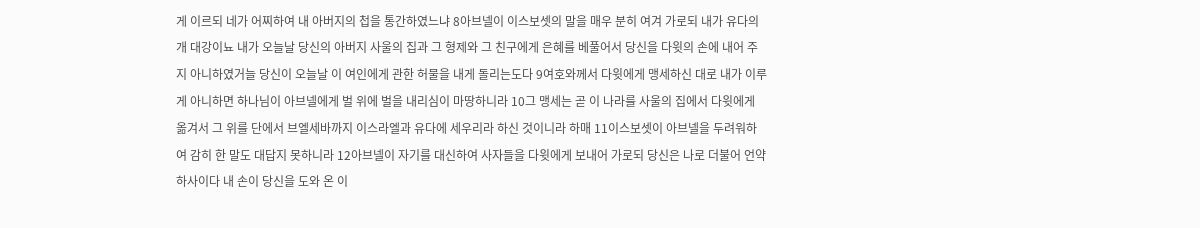게 이르되 네가 어찌하여 내 아버지의 첩을 통간하였느냐 8아브넬이 이스보셋의 말을 매우 분히 여겨 가로되 내가 유다의 개 대강이뇨 내가 오늘날 당신의 아버지 사울의 집과 그 형제와 그 친구에게 은혜를 베풀어서 당신을 다윗의 손에 내어 주지 아니하였거늘 당신이 오늘날 이 여인에게 관한 허물을 내게 돌리는도다 9여호와께서 다윗에게 맹세하신 대로 내가 이루게 아니하면 하나님이 아브넬에게 벌 위에 벌을 내리심이 마땅하니라 10그 맹세는 곧 이 나라를 사울의 집에서 다윗에게 옮겨서 그 위를 단에서 브엘세바까지 이스라엘과 유다에 세우리라 하신 것이니라 하매 11이스보셋이 아브넬을 두려워하여 감히 한 말도 대답지 못하니라 12아브넬이 자기를 대신하여 사자들을 다윗에게 보내어 가로되 당신은 나로 더불어 언약하사이다 내 손이 당신을 도와 온 이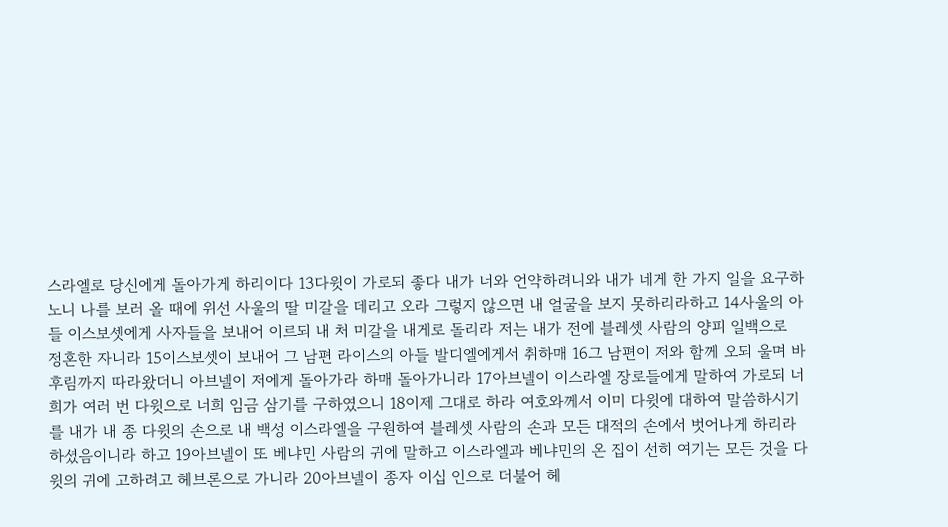스라엘로 당신에게 돌아가게 하리이다 13다윗이 가로되 좋다 내가 너와 언약하려니와 내가 네게 한 가지 일을 요구하노니 나를 보러 올 때에 위선 사울의 딸 미갈을 데리고 오라 그렇지 않으면 내 얼굴을 보지 못하리라하고 14사울의 아들 이스보셋에게 사자들을 보내어 이르되 내 처 미갈을 내게로 돌리라 저는 내가 전에 블레셋 사람의 양피 일백으로
정혼한 자니라 15이스보셋이 보내어 그 남편 라이스의 아들 발디엘에게서 취하매 16그 남편이 저와 함께 오되 울며 바후림까지 따라왔더니 아브넬이 저에게 돌아가라 하매 돌아가니라 17아브넬이 이스라엘 장로들에게 말하여 가로되 너희가 여러 번 다윗으로 너희 임금 삼기를 구하였으니 18이제 그대로 하라 여호와께서 이미 다윗에 대하여 말씀하시기를 내가 내 종 다윗의 손으로 내 백성 이스라엘을 구원하여 블레셋 사람의 손과 모든 대적의 손에서 벗어나게 하리라 하셨음이니라 하고 19아브넬이 또 베냐민 사람의 귀에 말하고 이스라엘과 베냐민의 온 집이 선히 여기는 모든 것을 다윗의 귀에 고하려고 헤브론으로 가니라 20아브넬이 종자 이십 인으로 더불어 헤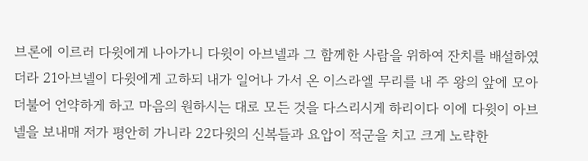브론에 이르러 다윗에게 나아가니 다윗이 아브넬과 그 함께한 사람을 위하여 잔치를 배설하였더라 21아브넬이 다윗에게 고하되 내가 일어나 가서 온 이스라엘 무리를 내 주 왕의 앞에 모아 더불어 언약하게 하고 마음의 원하시는 대로 모든 것을 다스리시게 하리이다 이에 다윗이 아브넬을 보내매 저가 평안히 가니라 22다윗의 신복들과 요압이 적군을 치고 크게 노략한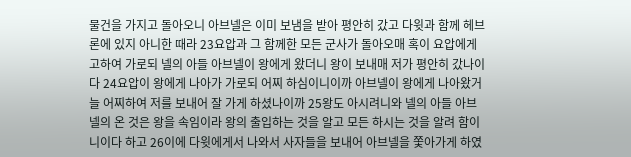물건을 가지고 돌아오니 아브넬은 이미 보냄을 받아 평안히 갔고 다윗과 함께 헤브론에 있지 아니한 때라 23요압과 그 함께한 모든 군사가 돌아오매 혹이 요압에게 고하여 가로되 넬의 아들 아브넬이 왕에게 왔더니 왕이 보내매 저가 평안히 갔나이다 24요압이 왕에게 나아가 가로되 어찌 하심이니이까 아브넬이 왕에게 나아왔거늘 어찌하여 저를 보내어 잘 가게 하셨나이까 25왕도 아시려니와 넬의 아들 아브넬의 온 것은 왕을 속임이라 왕의 출입하는 것을 알고 모든 하시는 것을 알려 함이니이다 하고 26이에 다윗에게서 나와서 사자들을 보내어 아브넬을 쫓아가게 하였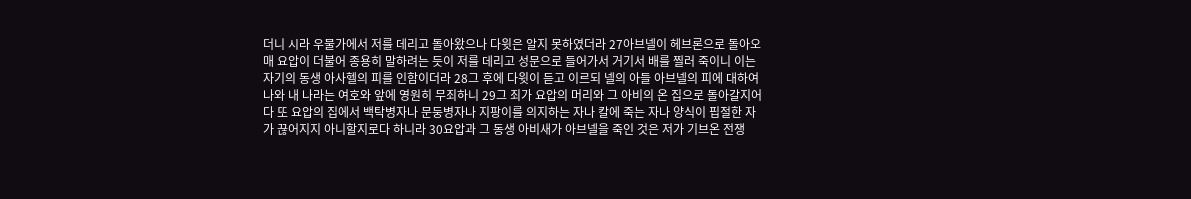더니 시라 우물가에서 저를 데리고 돌아왔으나 다윗은 알지 못하였더라 27아브넬이 헤브론으로 돌아오매 요압이 더불어 종용히 말하려는 듯이 저를 데리고 성문으로 들어가서 거기서 배를 찔러 죽이니 이는 자기의 동생 아사헬의 피를 인함이더라 28그 후에 다윗이 듣고 이르되 넬의 아들 아브넬의 피에 대하여 나와 내 나라는 여호와 앞에 영원히 무죄하니 29그 죄가 요압의 머리와 그 아비의 온 집으로 돌아갈지어다 또 요압의 집에서 백탁병자나 문둥병자나 지팡이를 의지하는 자나 칼에 죽는 자나 양식이 핍절한 자가 끊어지지 아니할지로다 하니라 30요압과 그 동생 아비새가 아브넬을 죽인 것은 저가 기브온 전쟁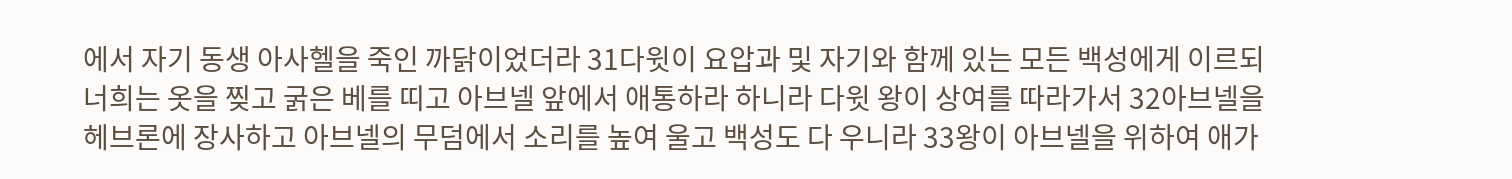에서 자기 동생 아사헬을 죽인 까닭이었더라 31다윗이 요압과 및 자기와 함께 있는 모든 백성에게 이르되 너희는 옷을 찢고 굵은 베를 띠고 아브넬 앞에서 애통하라 하니라 다윗 왕이 상여를 따라가서 32아브넬을 헤브론에 장사하고 아브넬의 무덤에서 소리를 높여 울고 백성도 다 우니라 33왕이 아브넬을 위하여 애가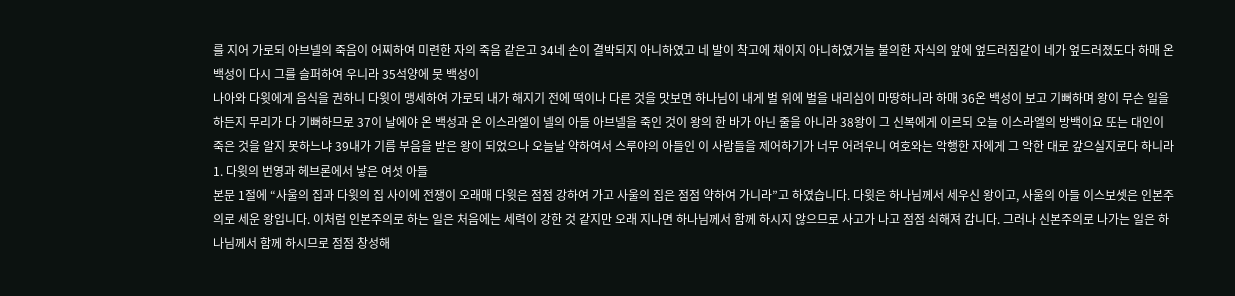를 지어 가로되 아브넬의 죽음이 어찌하여 미련한 자의 죽음 같은고 34네 손이 결박되지 아니하였고 네 발이 착고에 채이지 아니하였거늘 불의한 자식의 앞에 엎드러짐같이 네가 엎드러졌도다 하매 온 백성이 다시 그를 슬퍼하여 우니라 35석양에 뭇 백성이
나아와 다윗에게 음식을 권하니 다윗이 맹세하여 가로되 내가 해지기 전에 떡이나 다른 것을 맛보면 하나님이 내게 벌 위에 벌을 내리심이 마땅하니라 하매 36온 백성이 보고 기뻐하며 왕이 무슨 일을 하든지 무리가 다 기뻐하므로 37이 날에야 온 백성과 온 이스라엘이 넬의 아들 아브넬을 죽인 것이 왕의 한 바가 아닌 줄을 아니라 38왕이 그 신복에게 이르되 오늘 이스라엘의 방백이요 또는 대인이 죽은 것을 알지 못하느냐 39내가 기름 부음을 받은 왕이 되었으나 오늘날 약하여서 스루야의 아들인 이 사람들을 제어하기가 너무 어려우니 여호와는 악행한 자에게 그 악한 대로 갚으실지로다 하니라
1. 다윗의 번영과 헤브론에서 낳은 여섯 아들
본문 1절에 “사울의 집과 다윗의 집 사이에 전쟁이 오래매 다윗은 점점 강하여 가고 사울의 집은 점점 약하여 가니라”고 하였습니다. 다윗은 하나님께서 세우신 왕이고, 사울의 아들 이스보셋은 인본주의로 세운 왕입니다. 이처럼 인본주의로 하는 일은 처음에는 세력이 강한 것 같지만 오래 지나면 하나님께서 함께 하시지 않으므로 사고가 나고 점점 쇠해져 갑니다. 그러나 신본주의로 나가는 일은 하나님께서 함께 하시므로 점점 창성해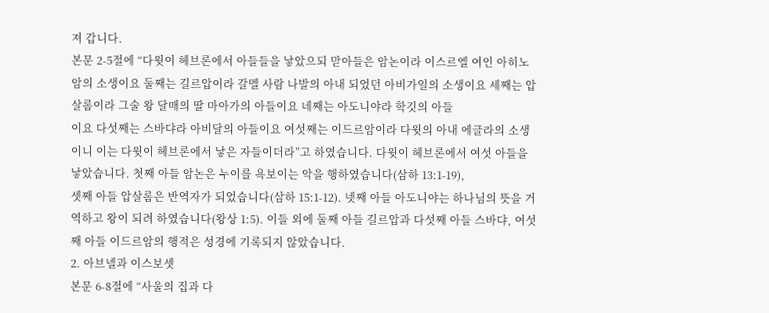져 갑니다.
본문 2-5절에 “다윗이 헤브론에서 아들들을 낳았으되 맏아들은 암논이라 이스르엘 여인 아히노암의 소생이요 둘째는 길르압이라 갈멜 사람 나발의 아내 되었던 아비가일의 소생이요 세째는 압살롬이라 그술 왕 달매의 딸 마아가의 아들이요 네째는 아도니야라 학깃의 아들
이요 다섯째는 스바댜라 아비달의 아들이요 여섯째는 이드르암이라 다윗의 아내 에글라의 소생이니 이는 다윗이 헤브론에서 낳은 자들이더라”고 하였습니다. 다윗이 헤브론에서 여섯 아들을 낳았습니다. 첫째 아들 암논은 누이를 욕보이는 악을 행하였습니다(삼하 13:1-19),
셋째 아들 압살롬은 반역자가 되었습니다(삼하 15:1-12). 넷째 아들 아도니야는 하나님의 뜻을 거역하고 왕이 되려 하였습니다(왕상 1:5). 이들 외에 둘째 아들 길르압과 다섯째 아들 스바댜, 여섯째 아들 이드르암의 행적은 성경에 기록되지 않았습니다.
2. 아브넬과 이스보셋
본문 6-8절에 “사울의 집과 다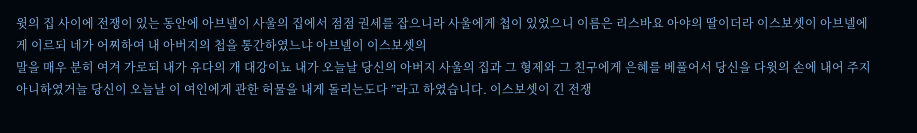윗의 집 사이에 전쟁이 있는 동안에 아브넬이 사울의 집에서 점점 권세를 잡으니라 사울에게 첩이 있었으니 이름은 리스바요 아야의 딸이더라 이스보셋이 아브넬에게 이르되 네가 어찌하여 내 아버지의 첩을 통간하였느냐 아브넬이 이스보셋의
말을 매우 분히 여겨 가로되 내가 유다의 개 대강이뇨 내가 오늘날 당신의 아버지 사울의 집과 그 형제와 그 친구에게 은혜를 베풀어서 당신을 다윗의 손에 내어 주지 아니하였거늘 당신이 오늘날 이 여인에게 관한 허물을 내게 돌리는도다 ”라고 하였습니다. 이스보셋이 긴 전쟁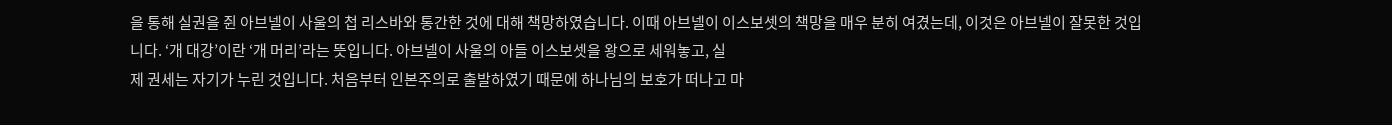을 통해 실권을 쥔 아브넬이 사울의 첩 리스바와 통간한 것에 대해 책망하였습니다. 이때 아브넬이 이스보셋의 책망을 매우 분히 여겼는데, 이것은 아브넬이 잘못한 것입니다. ‘개 대강’이란 ‘개 머리’라는 뜻입니다. 아브넬이 사울의 아들 이스보셋을 왕으로 세워놓고, 실
제 권세는 자기가 누린 것입니다. 처음부터 인본주의로 출발하였기 때문에 하나님의 보호가 떠나고 마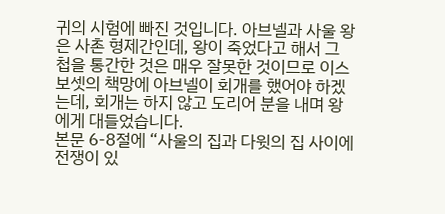귀의 시험에 빠진 것입니다. 아브넬과 사울 왕은 사촌 형제간인데, 왕이 죽었다고 해서 그 첩을 통간한 것은 매우 잘못한 것이므로 이스보셋의 책망에 아브넬이 회개를 했어야 하겠는데, 회개는 하지 않고 도리어 분을 내며 왕에게 대들었습니다.
본문 6-8절에 “사울의 집과 다윗의 집 사이에 전쟁이 있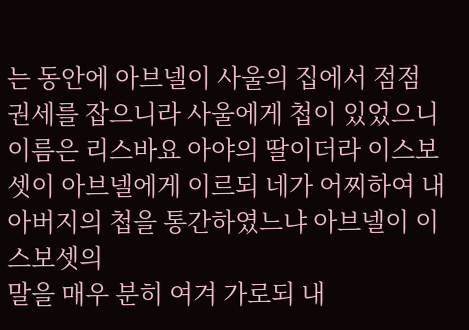는 동안에 아브넬이 사울의 집에서 점점 권세를 잡으니라 사울에게 첩이 있었으니 이름은 리스바요 아야의 딸이더라 이스보셋이 아브넬에게 이르되 네가 어찌하여 내 아버지의 첩을 통간하였느냐 아브넬이 이스보셋의
말을 매우 분히 여겨 가로되 내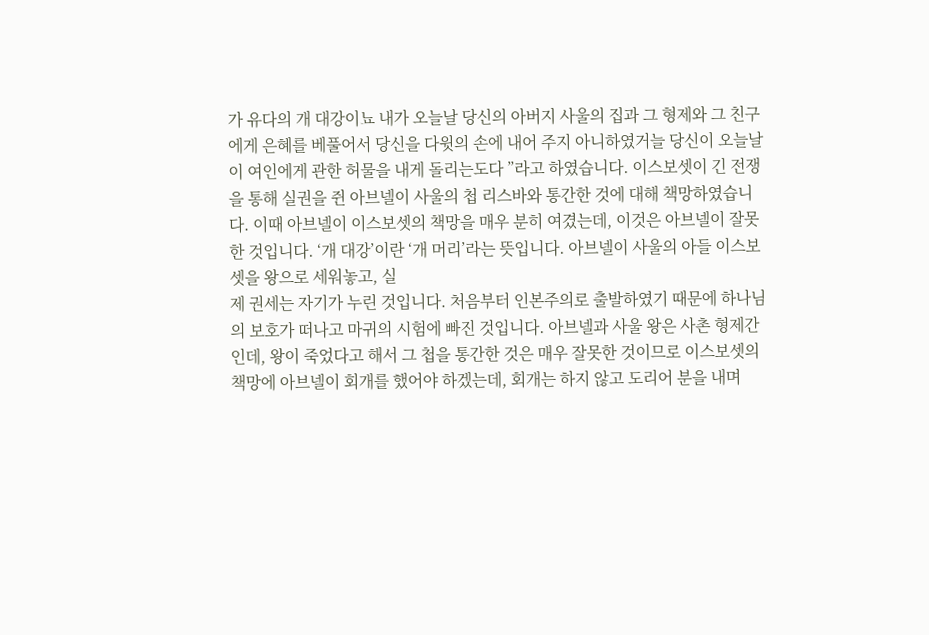가 유다의 개 대강이뇨 내가 오늘날 당신의 아버지 사울의 집과 그 형제와 그 친구에게 은혜를 베풀어서 당신을 다윗의 손에 내어 주지 아니하였거늘 당신이 오늘날 이 여인에게 관한 허물을 내게 돌리는도다 ”라고 하였습니다. 이스보셋이 긴 전쟁을 통해 실권을 쥔 아브넬이 사울의 첩 리스바와 통간한 것에 대해 책망하였습니다. 이때 아브넬이 이스보셋의 책망을 매우 분히 여겼는데, 이것은 아브넬이 잘못한 것입니다. ‘개 대강’이란 ‘개 머리’라는 뜻입니다. 아브넬이 사울의 아들 이스보셋을 왕으로 세워놓고, 실
제 권세는 자기가 누린 것입니다. 처음부터 인본주의로 출발하였기 때문에 하나님의 보호가 떠나고 마귀의 시험에 빠진 것입니다. 아브넬과 사울 왕은 사촌 형제간인데, 왕이 죽었다고 해서 그 첩을 통간한 것은 매우 잘못한 것이므로 이스보셋의 책망에 아브넬이 회개를 했어야 하겠는데, 회개는 하지 않고 도리어 분을 내며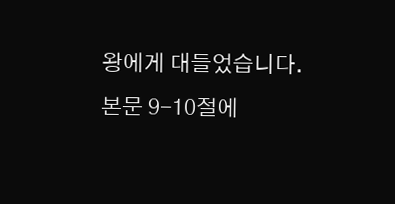왕에게 대들었습니다.
본문 9-10절에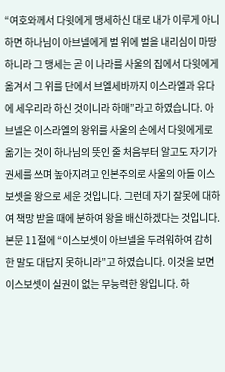“여호와께서 다윗에게 맹세하신 대로 내가 이루게 아니하면 하나님이 아브넬에게 벌 위에 벌을 내리심이 마땅하니라 그 맹세는 곧 이 나라를 사울의 집에서 다윗에게 옮겨서 그 위를 단에서 브엘세바까지 이스라엘과 유다에 세우리라 하신 것이니라 하매”라고 하였습니다. 아브넬은 이스라엘의 왕위를 사울의 손에서 다윗에게로 옮기는 것이 하나님의 뜻인 줄 처음부터 알고도 자기가 권세를 쓰며 높아지려고 인본주의로 사울의 아들 이스보셋을 왕으로 세운 것입니다. 그런데 자기 잘못에 대하여 책망 받을 때에 분하여 왕을 배신하겠다는 것입니다.
본문 11절에 “이스보셋이 아브넬을 두려워하여 감히 한 말도 대답지 못하니라”고 하였습니다. 이것을 보면 이스보셋이 실권이 없는 무능력한 왕입니다. 하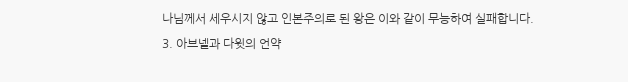나님께서 세우시지 않고 인본주의로 된 왕은 이와 같이 무능하여 실패합니다.
3. 아브넬과 다윗의 언약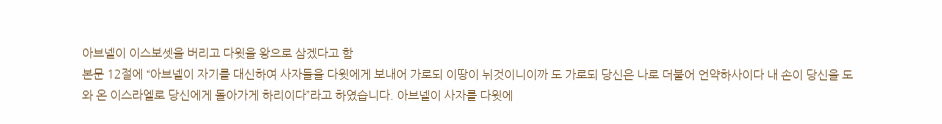아브넬이 이스보셋을 버리고 다윗을 왕으로 삼겠다고 함
본문 12절에 “아브넬이 자기를 대신하여 사자들을 다윗에게 보내어 가로되 이땅이 뉘것이니이까 도 가로되 당신은 나로 더불어 언약하사이다 내 손이 당신을 도와 온 이스라엘로 당신에게 돌아가게 하리이다”라고 하였습니다. 아브넬이 사자를 다윗에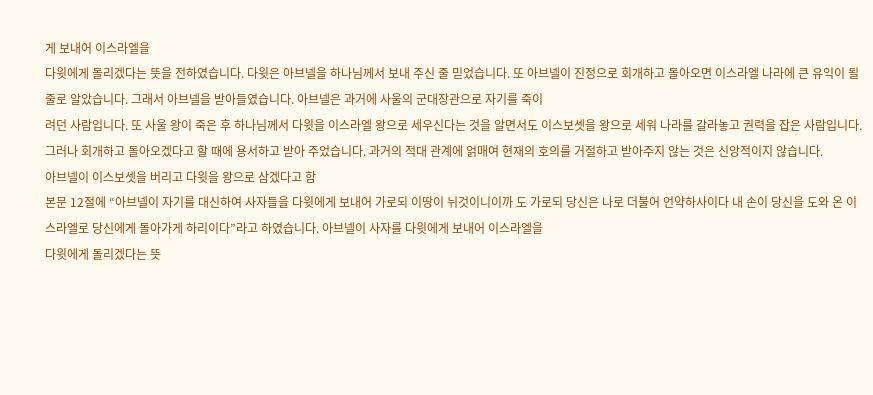게 보내어 이스라엘을
다윗에게 돌리겠다는 뜻을 전하였습니다. 다윗은 아브넬을 하나님께서 보내 주신 줄 믿었습니다. 또 아브넬이 진정으로 회개하고 돌아오면 이스라엘 나라에 큰 유익이 될 줄로 알았습니다. 그래서 아브넬을 받아들였습니다. 아브넬은 과거에 사울의 군대장관으로 자기를 죽이
려던 사람입니다. 또 사울 왕이 죽은 후 하나님께서 다윗을 이스라엘 왕으로 세우신다는 것을 알면서도 이스보셋을 왕으로 세워 나라를 갈라놓고 권력을 잡은 사람입니다. 그러나 회개하고 돌아오겠다고 할 때에 용서하고 받아 주었습니다. 과거의 적대 관계에 얽매여 현재의 호의를 거절하고 받아주지 않는 것은 신앙적이지 않습니다.
아브넬이 이스보셋을 버리고 다윗을 왕으로 삼겠다고 함
본문 12절에 “아브넬이 자기를 대신하여 사자들을 다윗에게 보내어 가로되 이땅이 뉘것이니이까 도 가로되 당신은 나로 더불어 언약하사이다 내 손이 당신을 도와 온 이스라엘로 당신에게 돌아가게 하리이다”라고 하였습니다. 아브넬이 사자를 다윗에게 보내어 이스라엘을
다윗에게 돌리겠다는 뜻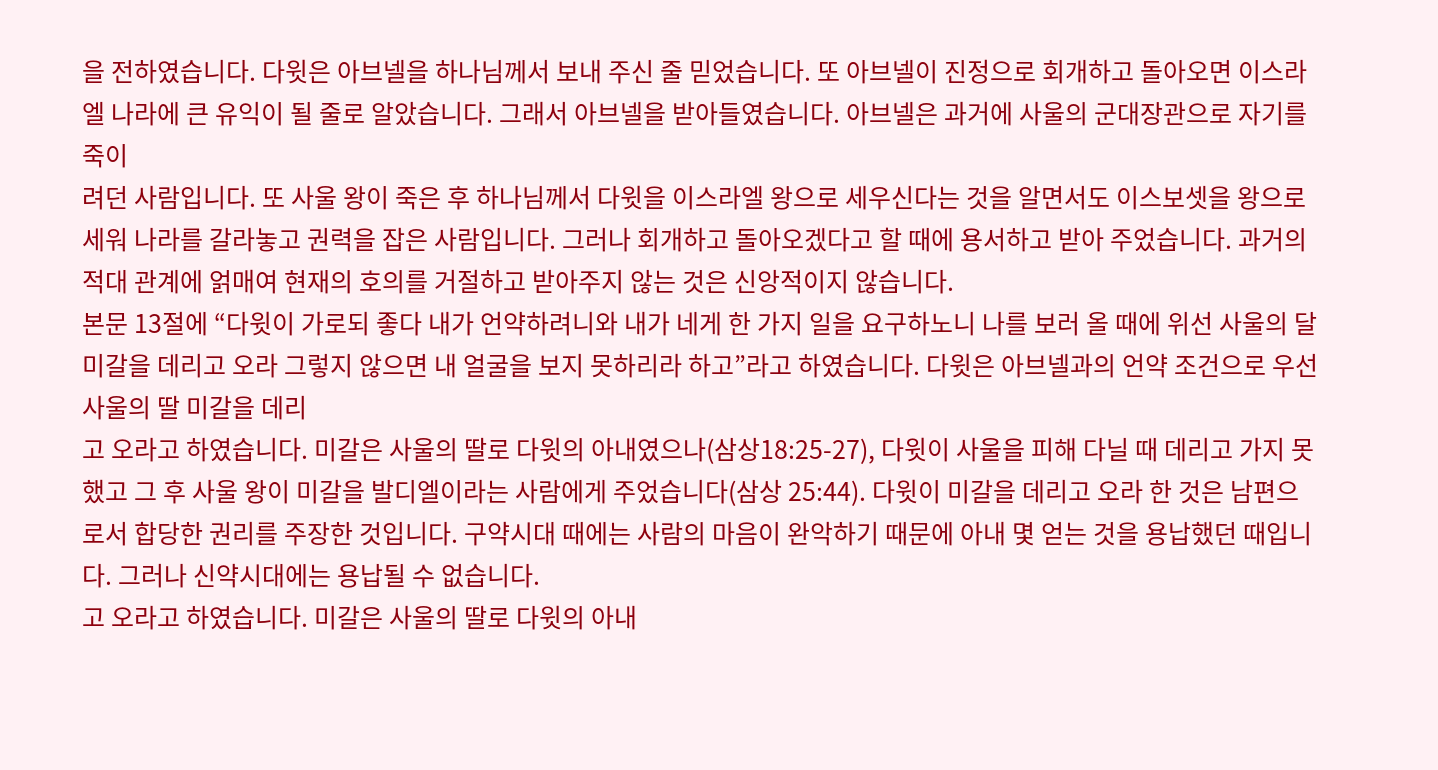을 전하였습니다. 다윗은 아브넬을 하나님께서 보내 주신 줄 믿었습니다. 또 아브넬이 진정으로 회개하고 돌아오면 이스라엘 나라에 큰 유익이 될 줄로 알았습니다. 그래서 아브넬을 받아들였습니다. 아브넬은 과거에 사울의 군대장관으로 자기를 죽이
려던 사람입니다. 또 사울 왕이 죽은 후 하나님께서 다윗을 이스라엘 왕으로 세우신다는 것을 알면서도 이스보셋을 왕으로 세워 나라를 갈라놓고 권력을 잡은 사람입니다. 그러나 회개하고 돌아오겠다고 할 때에 용서하고 받아 주었습니다. 과거의 적대 관계에 얽매여 현재의 호의를 거절하고 받아주지 않는 것은 신앙적이지 않습니다.
본문 13절에 “다윗이 가로되 좋다 내가 언약하려니와 내가 네게 한 가지 일을 요구하노니 나를 보러 올 때에 위선 사울의 달 미갈을 데리고 오라 그렇지 않으면 내 얼굴을 보지 못하리라 하고”라고 하였습니다. 다윗은 아브넬과의 언약 조건으로 우선 사울의 딸 미갈을 데리
고 오라고 하였습니다. 미갈은 사울의 딸로 다윗의 아내였으나(삼상18:25-27), 다윗이 사울을 피해 다닐 때 데리고 가지 못했고 그 후 사울 왕이 미갈을 발디엘이라는 사람에게 주었습니다(삼상 25:44). 다윗이 미갈을 데리고 오라 한 것은 남편으로서 합당한 권리를 주장한 것입니다. 구약시대 때에는 사람의 마음이 완악하기 때문에 아내 몇 얻는 것을 용납했던 때입니다. 그러나 신약시대에는 용납될 수 없습니다.
고 오라고 하였습니다. 미갈은 사울의 딸로 다윗의 아내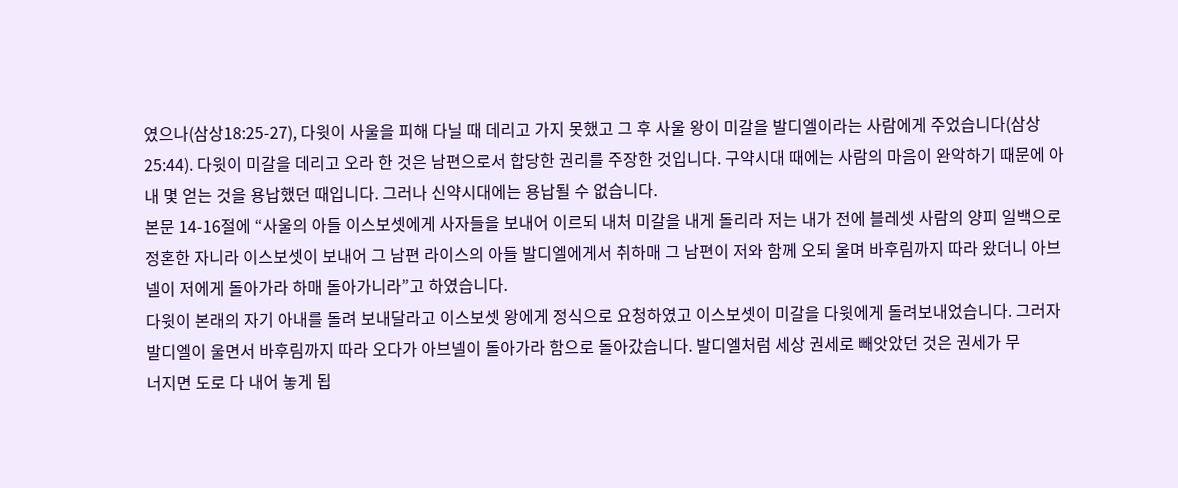였으나(삼상18:25-27), 다윗이 사울을 피해 다닐 때 데리고 가지 못했고 그 후 사울 왕이 미갈을 발디엘이라는 사람에게 주었습니다(삼상 25:44). 다윗이 미갈을 데리고 오라 한 것은 남편으로서 합당한 권리를 주장한 것입니다. 구약시대 때에는 사람의 마음이 완악하기 때문에 아내 몇 얻는 것을 용납했던 때입니다. 그러나 신약시대에는 용납될 수 없습니다.
본문 14-16절에 “사울의 아들 이스보셋에게 사자들을 보내어 이르되 내처 미갈을 내게 돌리라 저는 내가 전에 블레셋 사람의 양피 일백으로 정혼한 자니라 이스보셋이 보내어 그 남편 라이스의 아들 발디엘에게서 취하매 그 남편이 저와 함께 오되 울며 바후림까지 따라 왔더니 아브넬이 저에게 돌아가라 하매 돌아가니라”고 하였습니다.
다윗이 본래의 자기 아내를 돌려 보내달라고 이스보셋 왕에게 정식으로 요청하였고 이스보셋이 미갈을 다윗에게 돌려보내었습니다. 그러자 발디엘이 울면서 바후림까지 따라 오다가 아브넬이 돌아가라 함으로 돌아갔습니다. 발디엘처럼 세상 권세로 빼앗았던 것은 권세가 무
너지면 도로 다 내어 놓게 됩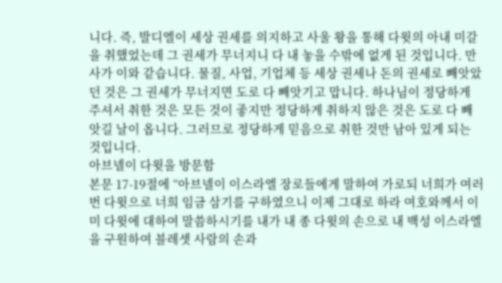니다. 즉, 발디엘이 세상 권세를 의지하고 사울 왕을 통해 다윗의 아내 미갈을 취했었는데 그 권세가 무너지니 다 내 놓을 수밖에 없게 된 것입니다. 만사가 이와 같습니다. 물질, 사업, 기업체 등 세상 권세나 돈의 권세로 빼앗았던 것은 그 권세가 무너지면 도로 다 빼앗기고 맙니다. 하나님이 정당하게 주셔서 취한 것은 모든 것이 좋지만 정당하게 취하지 않은 것은 도로 다 빼앗길 날이 옵니다. 그러므로 정당하게 믿음으로 취한 것만 남아 있게 되는 것입니다.
아브넬이 다윗을 방문함
본문 17-19절에 “아브넬이 이스라엘 장로들에게 말하여 가로되 너희가 여러 번 다윗으로 너희 임금 삼기를 구하였으니 이제 그대로 하라 여호와께서 이미 다윗에 대하여 말씀하시기를 내가 내 종 다윗의 손으로 내 백성 이스라엘을 구원하여 블레셋 사람의 손과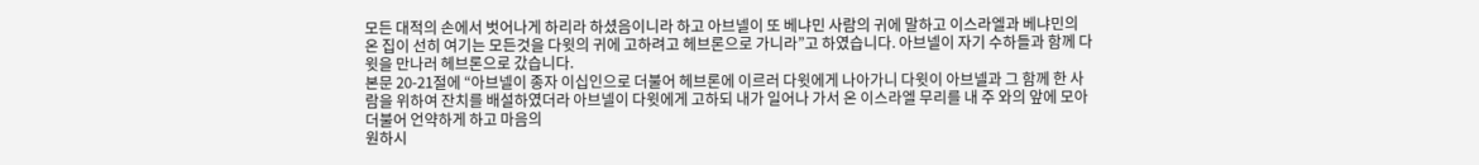모든 대적의 손에서 벗어나게 하리라 하셨음이니라 하고 아브넬이 또 베냐민 사람의 귀에 말하고 이스라엘과 베냐민의 온 집이 선히 여기는 모든것을 다윗의 귀에 고하려고 헤브론으로 가니라”고 하였습니다. 아브넬이 자기 수하들과 함께 다윗을 만나러 헤브론으로 갔습니다.
본문 20-21절에 “아브넬이 종자 이십인으로 더불어 헤브론에 이르러 다윗에게 나아가니 다윗이 아브넬과 그 함께 한 사람을 위하여 잔치를 배설하였더라 아브넬이 다윗에게 고하되 내가 일어나 가서 온 이스라엘 무리를 내 주 와의 앞에 모아 더불어 언약하게 하고 마음의
원하시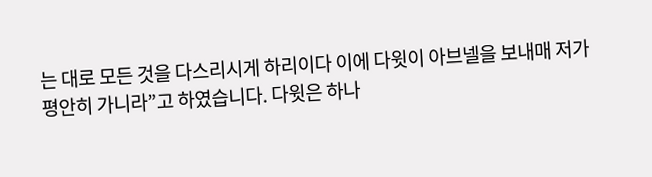는 대로 모든 것을 다스리시게 하리이다 이에 다윗이 아브넬을 보내매 저가 평안히 가니라”고 하였습니다. 다윗은 하나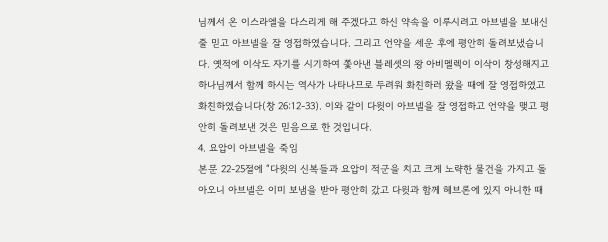님께서 온 이스라엘을 다스리게 해 주겠다고 하신 약속을 이루시려고 아브넬을 보내신 줄 믿고 아브넬을 잘 영접하였습니다. 그리고 언약을 세운 후에 평안히 돌려보냈습니다. 옛적에 이삭도 자기를 시기하여 쫓아낸 블레셋의 왕 아비멜렉이 이삭이 창성해지고 하나님께서 함께 하시는 역사가 나타나므로 두려워 화친하러 왔을 때에 잘 영접하였고 화친하였습니다(창 26:12-33). 이와 같이 다윗이 아브넬을 잘 영접하고 언약을 맺고 평안히 돌려보낸 것은 믿음으로 한 것입니다.
4. 요압이 아브넬을 죽임
본문 22-25절에 “다윗의 신복들과 요압이 적군을 치고 크게 노략한 물건을 가지고 돌아오니 아브넬은 이미 보냄을 받아 평안히 갔고 다윗과 함께 헤브론에 있지 아니한 때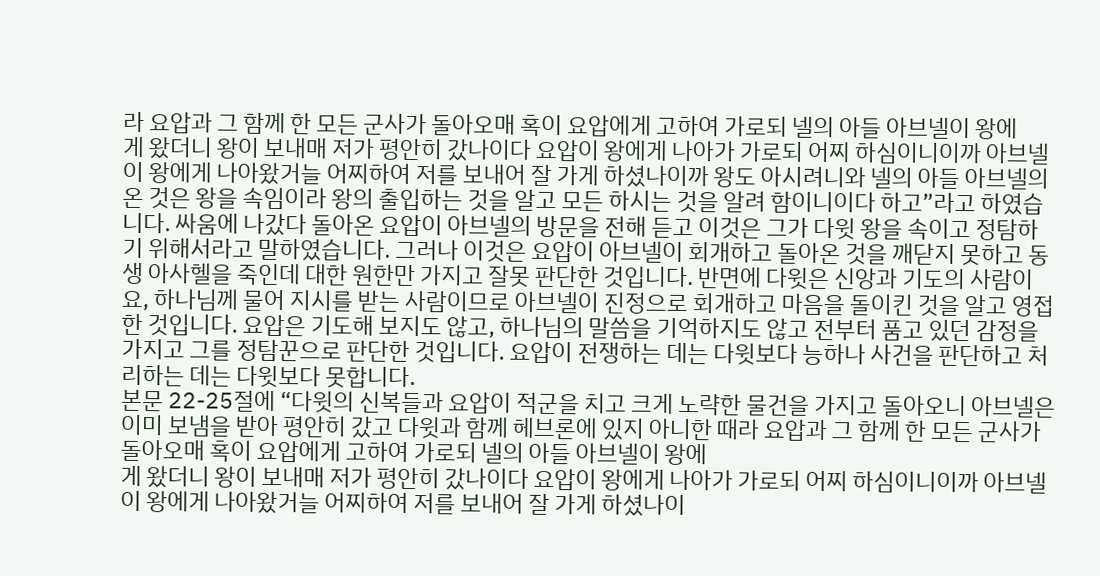라 요압과 그 함께 한 모든 군사가 돌아오매 혹이 요압에게 고하여 가로되 넬의 아들 아브넬이 왕에
게 왔더니 왕이 보내매 저가 평안히 갔나이다 요압이 왕에게 나아가 가로되 어찌 하심이니이까 아브넬이 왕에게 나아왔거늘 어찌하여 저를 보내어 잘 가게 하셨나이까 왕도 아시려니와 넬의 아들 아브넬의 온 것은 왕을 속임이라 왕의 출입하는 것을 알고 모든 하시는 것을 알려 함이니이다 하고”라고 하였습니다. 싸움에 나갔다 돌아온 요압이 아브넬의 방문을 전해 듣고 이것은 그가 다윗 왕을 속이고 정탐하기 위해서라고 말하였습니다. 그러나 이것은 요압이 아브넬이 회개하고 돌아온 것을 깨닫지 못하고 동생 아사헬을 죽인데 대한 원한만 가지고 잘못 판단한 것입니다. 반면에 다윗은 신앙과 기도의 사람이요, 하나님께 물어 지시를 받는 사람이므로 아브넬이 진정으로 회개하고 마음을 돌이킨 것을 알고 영접한 것입니다. 요압은 기도해 보지도 않고, 하나님의 말씀을 기억하지도 않고 전부터 품고 있던 감정을 가지고 그를 정탐꾼으로 판단한 것입니다. 요압이 전쟁하는 데는 다윗보다 능하나 사건을 판단하고 처리하는 데는 다윗보다 못합니다.
본문 22-25절에 “다윗의 신복들과 요압이 적군을 치고 크게 노략한 물건을 가지고 돌아오니 아브넬은 이미 보냄을 받아 평안히 갔고 다윗과 함께 헤브론에 있지 아니한 때라 요압과 그 함께 한 모든 군사가 돌아오매 혹이 요압에게 고하여 가로되 넬의 아들 아브넬이 왕에
게 왔더니 왕이 보내매 저가 평안히 갔나이다 요압이 왕에게 나아가 가로되 어찌 하심이니이까 아브넬이 왕에게 나아왔거늘 어찌하여 저를 보내어 잘 가게 하셨나이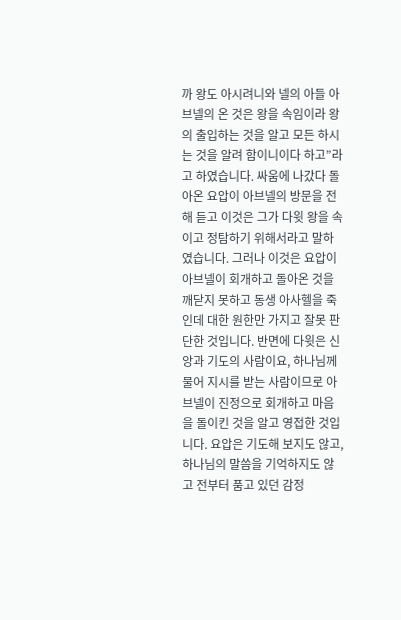까 왕도 아시려니와 넬의 아들 아브넬의 온 것은 왕을 속임이라 왕의 출입하는 것을 알고 모든 하시는 것을 알려 함이니이다 하고”라고 하였습니다. 싸움에 나갔다 돌아온 요압이 아브넬의 방문을 전해 듣고 이것은 그가 다윗 왕을 속이고 정탐하기 위해서라고 말하였습니다. 그러나 이것은 요압이 아브넬이 회개하고 돌아온 것을 깨닫지 못하고 동생 아사헬을 죽인데 대한 원한만 가지고 잘못 판단한 것입니다. 반면에 다윗은 신앙과 기도의 사람이요, 하나님께 물어 지시를 받는 사람이므로 아브넬이 진정으로 회개하고 마음을 돌이킨 것을 알고 영접한 것입니다. 요압은 기도해 보지도 않고, 하나님의 말씀을 기억하지도 않고 전부터 품고 있던 감정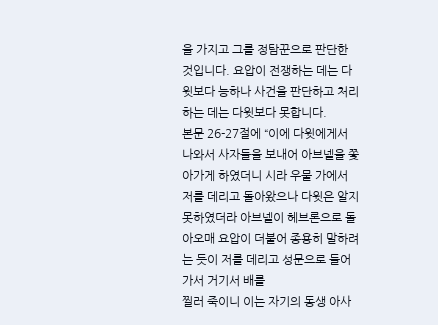을 가지고 그를 정탐꾼으로 판단한 것입니다. 요압이 전쟁하는 데는 다윗보다 능하나 사건을 판단하고 처리하는 데는 다윗보다 못합니다.
본문 26-27절에 “이에 다윗에게서 나와서 사자들을 보내어 아브넬을 쫓아가게 하였더니 시라 우물 가에서 저를 데리고 돌아왔으나 다윗은 알지 못하였더라 아브넬이 헤브론으로 돌아오매 요압이 더불어 종용히 말하려는 듯이 저를 데리고 성문으로 들어가서 거기서 배를
찔러 죽이니 이는 자기의 동생 아사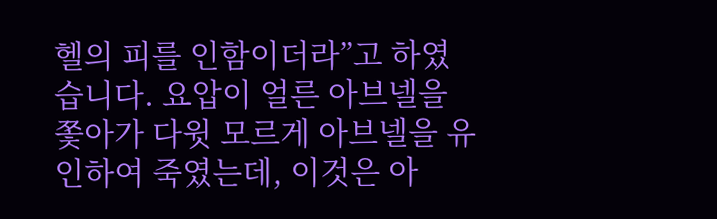헬의 피를 인함이더라”고 하였습니다. 요압이 얼른 아브넬을 쫓아가 다윗 모르게 아브넬을 유인하여 죽였는데, 이것은 아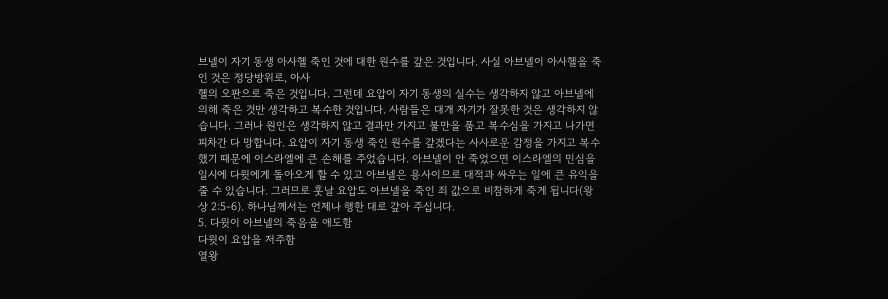브넬이 자기 동생 아사헬 죽인 것에 대한 원수를 갚은 것입니다. 사실 아브넬이 아사헬을 죽인 것은 정당방위로, 아사
헬의 오판으로 죽은 것입니다. 그런데 요압이 자기 동생의 실수는 생각하지 않고 아브넬에 의해 죽은 것만 생각하고 복수한 것입니다. 사람들은 대개 자기가 잘못한 것은 생각하지 않습니다. 그러나 원인은 생각하지 않고 결과만 가지고 불만을 품고 복수심을 가지고 나가면
피차간 다 망합니다. 요압이 자기 동생 죽인 원수를 갚겠다는 사사로운 감정을 가지고 복수했기 때문에 이스라엘에 큰 손해를 주었습니다. 아브넬이 안 죽었으면 이스라엘의 민심을 일시에 다윗에게 돌아오게 할 수 있고 아브넬은 용사이므로 대적과 싸우는 일에 큰 유익을
줄 수 있습니다. 그러므로 훗날 요압도 아브넬을 죽인 죄 값으로 비참하게 죽게 됩니다(왕상 2:5-6). 하나님께서는 언제나 행한 대로 갚아 주십니다.
5. 다윗이 아브넬의 죽음을 애도함
다윗이 요압을 저주함
열왕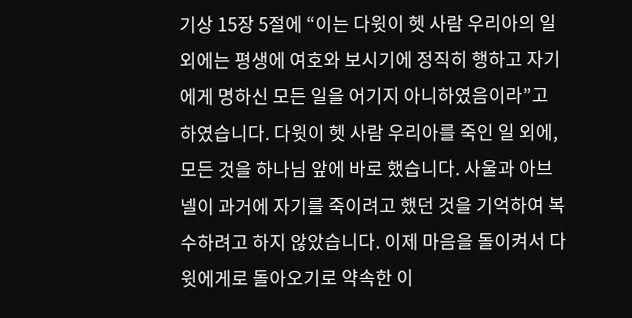기상 15장 5절에 “이는 다윗이 헷 사람 우리아의 일 외에는 평생에 여호와 보시기에 정직히 행하고 자기에게 명하신 모든 일을 어기지 아니하였음이라”고 하였습니다. 다윗이 헷 사람 우리아를 죽인 일 외에, 모든 것을 하나님 앞에 바로 했습니다. 사울과 아브넬이 과거에 자기를 죽이려고 했던 것을 기억하여 복수하려고 하지 않았습니다. 이제 마음을 돌이켜서 다윗에게로 돌아오기로 약속한 이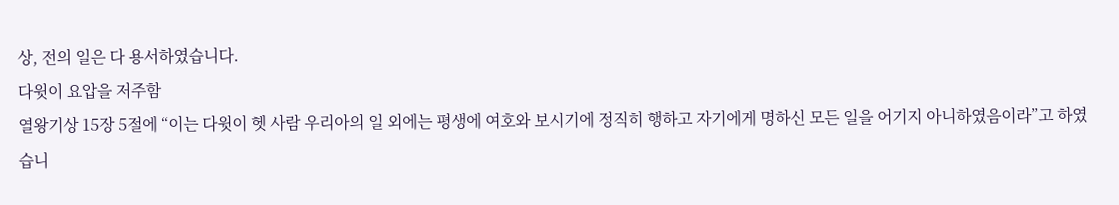상, 전의 일은 다 용서하였습니다.
다윗이 요압을 저주함
열왕기상 15장 5절에 “이는 다윗이 헷 사람 우리아의 일 외에는 평생에 여호와 보시기에 정직히 행하고 자기에게 명하신 모든 일을 어기지 아니하였음이라”고 하였습니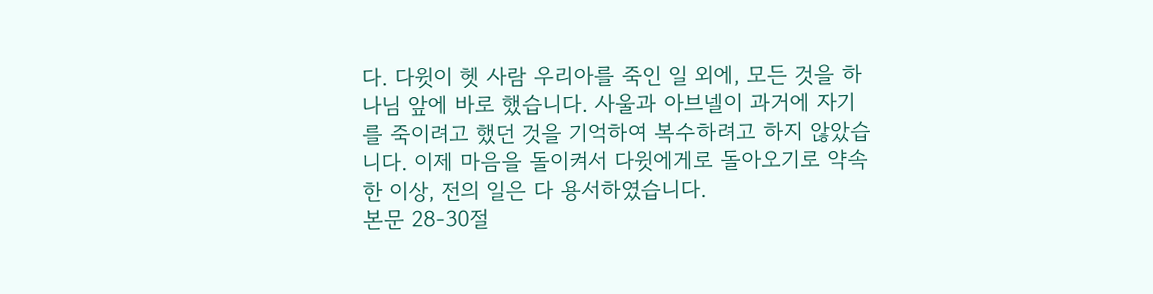다. 다윗이 헷 사람 우리아를 죽인 일 외에, 모든 것을 하나님 앞에 바로 했습니다. 사울과 아브넬이 과거에 자기를 죽이려고 했던 것을 기억하여 복수하려고 하지 않았습니다. 이제 마음을 돌이켜서 다윗에게로 돌아오기로 약속한 이상, 전의 일은 다 용서하였습니다.
본문 28-30절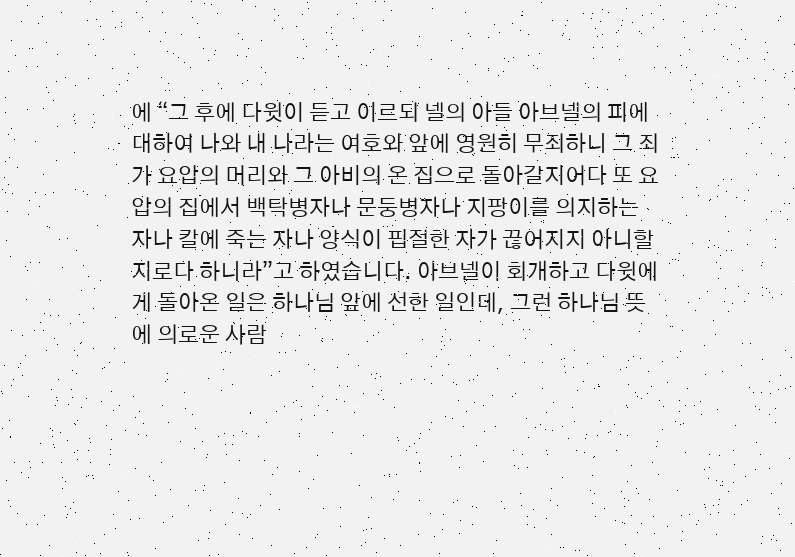에 “그 후에 다윗이 듣고 이르되 넬의 아들 아브넬의 피에 대하여 나와 내 나라는 여호와 앞에 영원히 무죄하니 그 죄가 요압의 머리와 그 아비의 온 집으로 돌아갈지어다 또 요압의 집에서 백탁병자나 문둥병자나 지팡이를 의지하는 자나 칼에 죽는 자나 양식이 핍절한 자가 끊어지지 아니할지로다 하니라”고 하였습니다. 아브넬이 회개하고 다윗에게 돌아온 일은 하나님 앞에 선한 일인데, 그런 하나님 뜻에 의로운 사람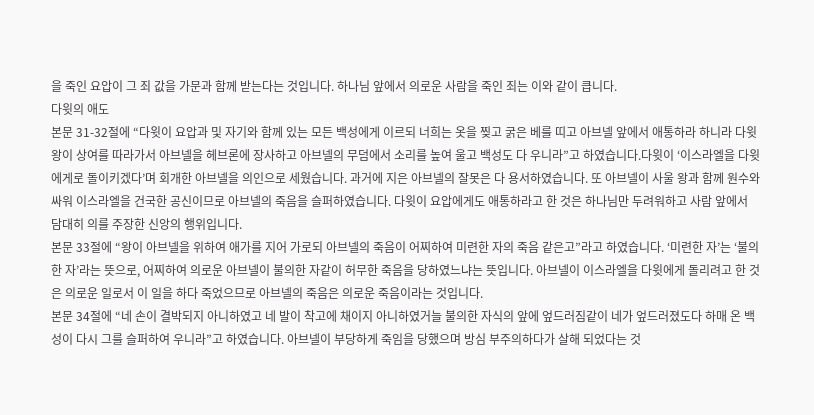을 죽인 요압이 그 죄 값을 가문과 함께 받는다는 것입니다. 하나님 앞에서 의로운 사람을 죽인 죄는 이와 같이 큽니다.
다윗의 애도
본문 31-32절에 “다윗이 요압과 및 자기와 함께 있는 모든 백성에게 이르되 너희는 옷을 찢고 굵은 베를 띠고 아브넬 앞에서 애통하라 하니라 다윗 왕이 상여를 따라가서 아브넬을 헤브론에 장사하고 아브넬의 무덤에서 소리를 높여 울고 백성도 다 우니라”고 하였습니다.다윗이 ‘이스라엘을 다윗에게로 돌이키겠다’며 회개한 아브넬을 의인으로 세웠습니다. 과거에 지은 아브넬의 잘못은 다 용서하였습니다. 또 아브넬이 사울 왕과 함께 원수와 싸워 이스라엘을 건국한 공신이므로 아브넬의 죽음을 슬퍼하였습니다. 다윗이 요압에게도 애통하라고 한 것은 하나님만 두려워하고 사람 앞에서 담대히 의를 주장한 신앙의 행위입니다.
본문 33절에 “왕이 아브넬을 위하여 애가를 지어 가로되 아브넬의 죽음이 어찌하여 미련한 자의 죽음 같은고”라고 하였습니다. ‘미련한 자’는 ‘불의한 자’라는 뜻으로, 어찌하여 의로운 아브넬이 불의한 자같이 허무한 죽음을 당하였느냐는 뜻입니다. 아브넬이 이스라엘을 다윗에게 돌리려고 한 것은 의로운 일로서 이 일을 하다 죽었으므로 아브넬의 죽음은 의로운 죽음이라는 것입니다.
본문 34절에 “네 손이 결박되지 아니하였고 네 발이 착고에 채이지 아니하였거늘 불의한 자식의 앞에 엎드러짐같이 네가 엎드러졌도다 하매 온 백성이 다시 그를 슬퍼하여 우니라”고 하였습니다. 아브넬이 부당하게 죽임을 당했으며 방심 부주의하다가 살해 되었다는 것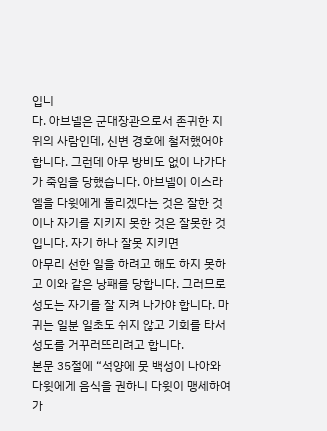입니
다. 아브넬은 군대장관으로서 존귀한 지위의 사람인데, 신변 경호에 철저했어야 합니다. 그런데 아무 방비도 없이 나가다가 죽임을 당했습니다. 아브넬이 이스라엘을 다윗에게 돌리겠다는 것은 잘한 것이나 자기를 지키지 못한 것은 잘못한 것입니다. 자기 하나 잘못 지키면
아무리 선한 일을 하려고 해도 하지 못하고 이와 같은 낭패를 당합니다. 그러므로 성도는 자기를 잘 지켜 나가야 합니다. 마귀는 일분 일초도 쉬지 않고 기회를 타서 성도를 거꾸러뜨리려고 합니다.
본문 35절에 “석양에 뭇 백성이 나아와 다윗에게 음식을 권하니 다윗이 맹세하여 가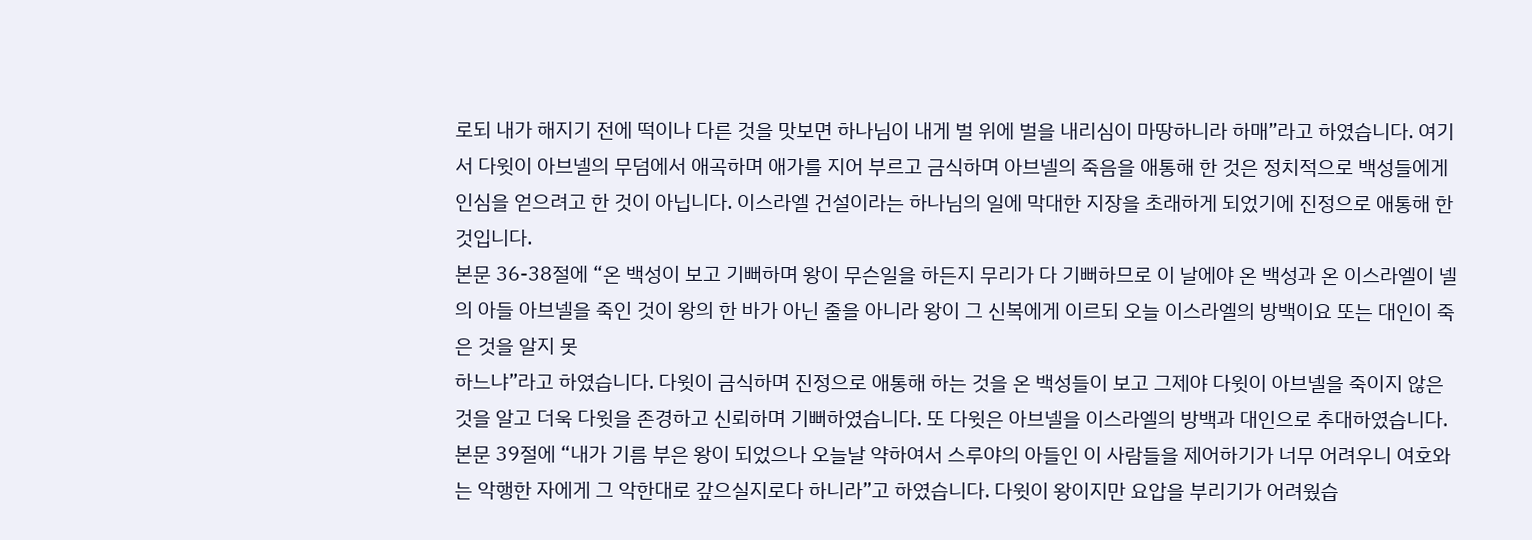로되 내가 해지기 전에 떡이나 다른 것을 맛보면 하나님이 내게 벌 위에 벌을 내리심이 마땅하니라 하매”라고 하였습니다. 여기서 다윗이 아브넬의 무덤에서 애곡하며 애가를 지어 부르고 금식하며 아브넬의 죽음을 애통해 한 것은 정치적으로 백성들에게 인심을 얻으려고 한 것이 아닙니다. 이스라엘 건설이라는 하나님의 일에 막대한 지장을 초래하게 되었기에 진정으로 애통해 한 것입니다.
본문 36-38절에 “온 백성이 보고 기뻐하며 왕이 무슨일을 하든지 무리가 다 기뻐하므로 이 날에야 온 백성과 온 이스라엘이 넬의 아들 아브넬을 죽인 것이 왕의 한 바가 아닌 줄을 아니라 왕이 그 신복에게 이르되 오늘 이스라엘의 방백이요 또는 대인이 죽은 것을 알지 못
하느냐”라고 하였습니다. 다윗이 금식하며 진정으로 애통해 하는 것을 온 백성들이 보고 그제야 다윗이 아브넬을 죽이지 않은 것을 알고 더욱 다윗을 존경하고 신뢰하며 기뻐하였습니다. 또 다윗은 아브넬을 이스라엘의 방백과 대인으로 추대하였습니다.
본문 39절에 “내가 기름 부은 왕이 되었으나 오늘날 약하여서 스루야의 아들인 이 사람들을 제어하기가 너무 어려우니 여호와는 악행한 자에게 그 악한대로 갚으실지로다 하니라”고 하였습니다. 다윗이 왕이지만 요압을 부리기가 어려웠습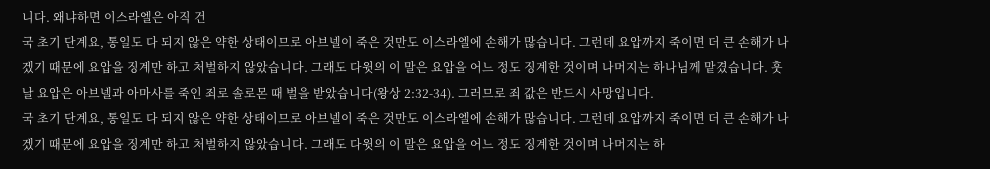니다. 왜냐하면 이스라엘은 아직 건
국 초기 단계요, 통일도 다 되지 않은 약한 상태이므로 아브넬이 죽은 것만도 이스라엘에 손해가 많습니다. 그런데 요압까지 죽이면 더 큰 손해가 나겠기 때문에 요압을 징계만 하고 처벌하지 않았습니다. 그래도 다윗의 이 말은 요압을 어느 정도 징계한 것이며 나머지는 하나님께 맡겼습니다. 훗날 요압은 아브넬과 아마사를 죽인 죄로 솔로몬 때 벌을 받았습니다(왕상 2:32-34). 그러므로 죄 값은 반드시 사망입니다.
국 초기 단계요, 통일도 다 되지 않은 약한 상태이므로 아브넬이 죽은 것만도 이스라엘에 손해가 많습니다. 그런데 요압까지 죽이면 더 큰 손해가 나겠기 때문에 요압을 징계만 하고 처벌하지 않았습니다. 그래도 다윗의 이 말은 요압을 어느 정도 징계한 것이며 나머지는 하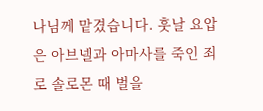나님께 맡겼습니다. 훗날 요압은 아브넬과 아마사를 죽인 죄로 솔로몬 때 벌을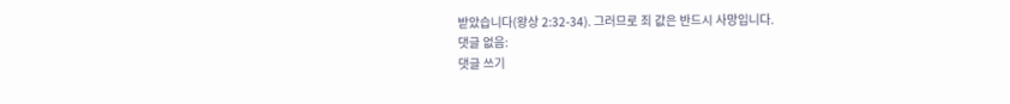받았습니다(왕상 2:32-34). 그러므로 죄 값은 반드시 사망입니다.
댓글 없음:
댓글 쓰기